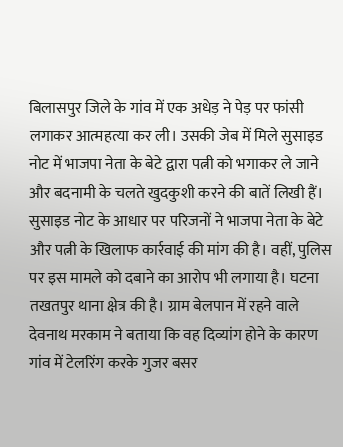बिलासपुर जिले के गांव में एक अधेड़ ने पेड़ पर फांसी लगाकर आत्महत्या कर ली। उसकी जेब में मिले सुसाइड नोट में भाजपा नेता के बेटे द्वारा पत्नी को भगाकर ले जाने और बदनामी के चलते खुदकुशी करने की बातें लिखी हैं। सुसाइड नोट के आधार पर परिजनों ने भाजपा नेता के बेटे और पत्नी के खिलाफ कार्रवाई की मांग की है। वहीं, पुलिस पर इस मामले को दबाने का आरोप भी लगाया है। घटना तखतपुर थाना क्षेत्र की है। ग्राम बेलपान में रहने वाले देवनाथ मरकाम ने बताया कि वह दिव्यांग होने के कारण गांव में टेलरिंग करके गुजर बसर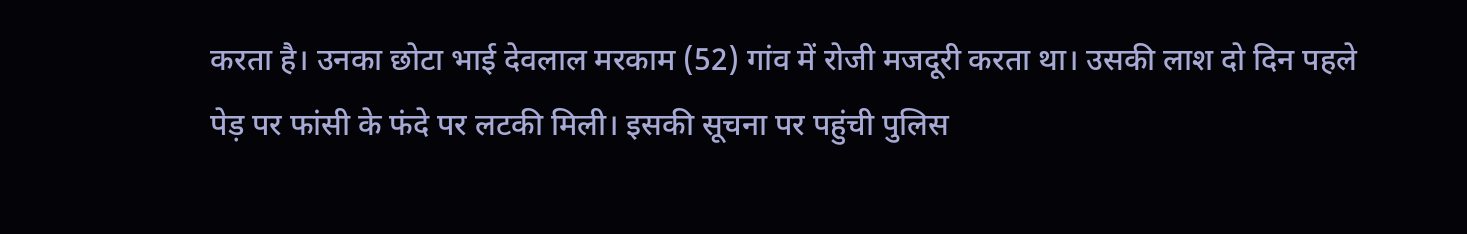करता है। उनका छोटा भाई देवलाल मरकाम (52) गांव में रोजी मजदूरी करता था। उसकी लाश दो दिन पहले पेड़ पर फांसी के फंदे पर लटकी मिली। इसकी सूचना पर पहुंची पुलिस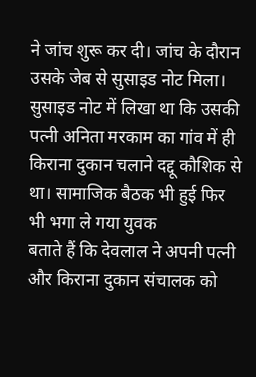ने जांच शुरू कर दी। जांच के दौरान उसके जेब से सुसाइड नोट मिला। सुसाइड नोट में लिखा था कि उसकी पत्नी अनिता मरकाम का गांव में ही किराना दुकान चलाने दद्दू कौशिक से था। सामाजिक बैठक भी हुई फिर भी भगा ले गया युवक
बताते हैं कि देवलाल ने अपनी पत्नी और किराना दुकान संचालक को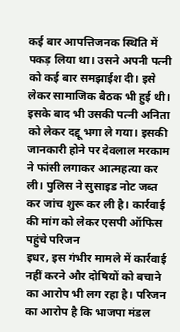कई बार आपत्तिजनक स्थिति में पकड़ लिया था। उसने अपनी पत्नी को कई बार समझाईश दी। इसे लेकर सामाजिक बैठक भी हुई थी। इसके बाद भी उसकी पत्नी अनिता को लेकर दद्दू भगा ले गया। इसकी जानकारी होने पर देवलाल मरकाम ने फांसी लगाकर आत्महत्या कर ली। पुलिस ने सुसाइड नोट जब्त कर जांच शुरू कर ली है। कार्रवाई की मांग को लेकर एसपी ऑफिस पहुंचे परिजन
इधर, इस गंभीर मामले में कार्रवाई नहीं करने और दोषियों को बचाने का आरोप भी लग रहा है। परिजन का आरोप है कि भाजपा मंडल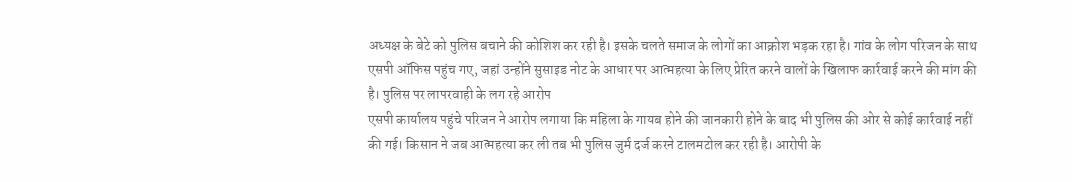अध्यक्ष के बेटे को पुलिस बचाने की कोशिश कर रही है। इसके चलते समाज के लोगों का आक्रोश भड़क रहा है। गांव के लोग परिजन के साथ एसपी ऑफिस पहुंच गए, जहां उन्होंने सुसाइड नोट के आधार पर आत्महत्या के लिए प्रेरित करने वालों के खिलाफ कार्रवाई करने की मांग की है। पुलिस पर लापरवाही के लग रहे आरोप
एसपी कार्यालय पहुंचे परिजन ने आरोप लगाया कि महिला के गायब होने की जानकारी होने के बाद भी पुलिस की ओर से कोई कार्रवाई नहीं की गई। किसान ने जब आत्महत्या कर ली तब भी पुलिस जुर्म दर्ज करने टालमटोल कर रही है। आरोपी के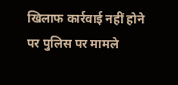खिलाफ कार्रवाई नहीं होने पर पुलिस पर मामले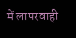में लापरवाही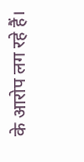के आरोप लग रहे हैं।